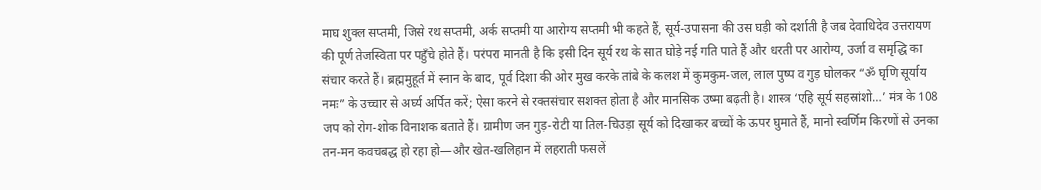माघ शुक्ल सप्तमी, जिसे रथ सप्तमी, अर्क सप्तमी या आरोग्य सप्तमी भी कहते हैं, सूर्य-उपासना की उस घड़ी को दर्शाती है जब देवाधिदेव उत्तरायण की पूर्ण तेजस्विता पर पहुँचे होते हैं। परंपरा मानती है कि इसी दिन सूर्य रथ के सात घोड़े नई गति पाते हैं और धरती पर आरोग्य, उर्जा व समृद्धि का संचार करते हैं। ब्रह्ममुहूर्त में स्नान के बाद, पूर्व दिशा की ओर मुख करके तांबे के कलश में कुमकुम-जल, लाल पुष्प व गुड़ घोलकर “ॐ घृणि सूर्याय नमः” के उच्चार से अर्घ्य अर्पित करें; ऐसा करने से रक्तसंचार सशक्त होता है और मानसिक उष्मा बढ़ती है। शास्त्र ‘एहि सूर्य सहस्रांशो…’ मंत्र के 108 जप को रोग-शोक विनाशक बताते हैं। ग्रामीण जन गुड़-रोटी या तिल-चिउड़ा सूर्य को दिखाकर बच्चों के ऊपर घुमाते हैं, मानो स्वर्णिम किरणों से उनका तन-मन कवचबद्ध हो रहा हो—और खेत-खलिहान में लहराती फसलें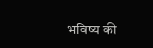भविष्य की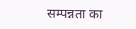सम्पन्नता का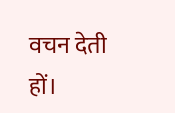वचन देती हों।